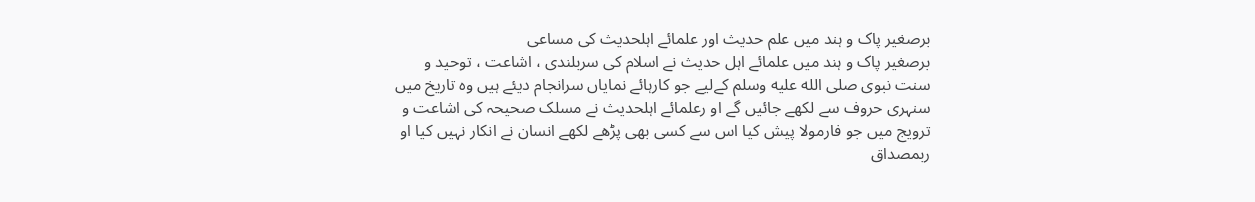برصغیر پاک و ہند میں علم حدیث اور علمائے اہلحدیث کی مساعی
برصغیر پاک و ہند میں علمائے اہل حدیث نے اسلام کی سربلندی ، اشاعت ، توحید و سنت نبوی صلى الله عليه وسلم کےلیے جو کارہائے نمایاں سرانجام دیئے ہیں وہ تاریخ میں سنہری حروف سے لکھے جائیں گے او رعلمائے اہلحدیث نے مسلک صحیحہ کی اشاعت و ترویج میں جو فارمولا پیش کیا اس سے کسی بھی پڑھے لکھے انسان نے انکار نہیں کیا او ربمصداق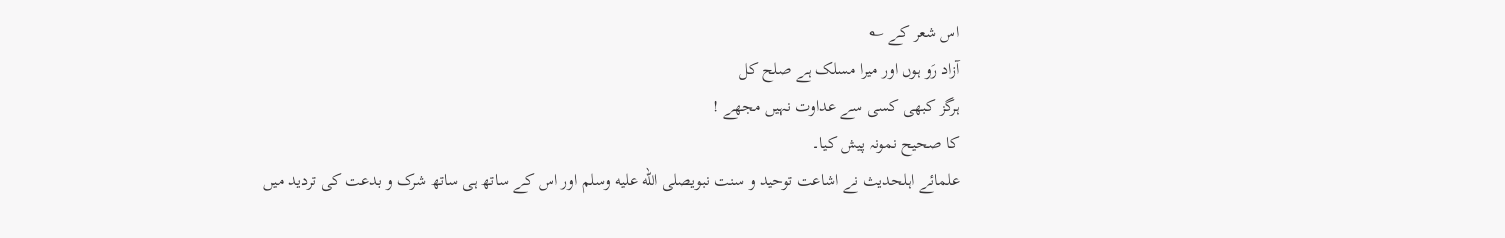اس شعر کے ؎
آزاد رَو ہوں اور میرا مسلک ہے صلح کل
ہرگز کبھی کسی سے عداوت نہیں مجھے !
کا صحیح نمونہ پیش کیا۔
علمائے اہلحدیث نے اشاعت توحید و سنت نبویصلى الله عليه وسلم اور اس کے ساتھ ہی ساتھ شرک و بدعت کی تردید میں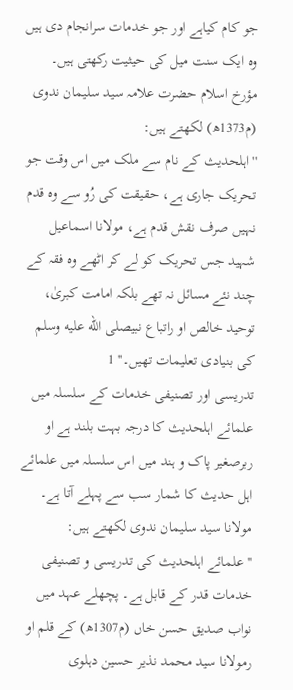جو کام کیاہے اور جو خدمات سرانجام دی ہیں وہ ایک سنت میل کی حیثیت رکھتی ہیں۔
مؤرخ اسلام حضرت علامہ سید سلیمان ندوی (م1373ھ) لکھتے ہیں:
''اہلحدیث کے نام سے ملک میں اس وقت جو تحریک جاری ہے، حقیقت کی رُو سے وہ قدم نہیں صرف نقش قدم ہے، مولانا اسماعیل شہید جس تحریک کو لے کر اٹھے وہ فقہ کے چند نئے مسائل نہ تھے بلکہ امامت کبریٰ، توحید خالص او راتباع نبیصلى الله عليه وسلم کی بنیادی تعلیمات تھیں۔'' 1
تدریسی اور تصنیفی خدمات کے سلسلہ میں علمائے اہلحدیث کا درجہ بہت بلند ہے او ربرصغیر پاک و ہند میں اس سلسلہ میں علمائے اہل حدیث کا شمار سب سے پہلے آتا ہے۔
مولانا سید سلیمان ندوی لکھتے ہیں:
''علمائے اہلحدیث کی تدریسی و تصنیفی خدمات قدر کے قابل ہے۔ پچھلے عہد میں نواب صدیق حسن خاں (م1307ھ) کے قلم او رمولانا سید محمد نذیر حسین دہلوی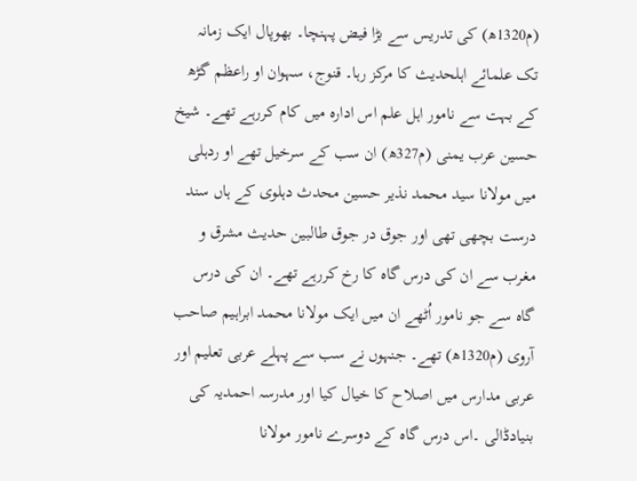(م1320ھ) کی تدریس سے بڑا فیض پہنچا۔ بھوپال ایک زمانہ تک علمائے اہلحدیث کا مرکز رہا۔ قنوج، سہوان او راعظم گڑھ کے بہت سے نامور اہل علم اس ادارہ میں کام کررہے تھے۔ شیخ حسین عرب یمنی (م327ھ) ان سب کے سرخیل تھے او ردہلی میں مولانا سید محمد نذیر حسین محدث دہلوی کے ہاں سند درست بچھی تھی اور جوق در جوق طالبین حدیث مشرق و مغرب سے ان کی درس گاہ کا رخ کررہے تھے۔ ان کی درس گاہ سے جو نامور اُٹھے ان میں ایک مولانا محمد ابراہیم صاحب آروی (م1320ھ) تھے۔ جنہوں نے سب سے پہلے عربی تعلیم اور عربی مدارس میں اصلاح کا خیال کیا اور مدرسہ احمدیہ کی بنیادڈالی ۔اس درس گاہ کے دوسرے نامور مولانا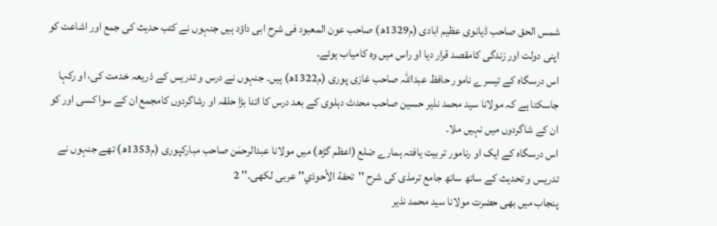شمس الحق صاحب ڈیانوی عظیم ابادی (م1329ھ) صاحب عون المعبود فی شرح ابی داؤد ہیں جنہوں نے کتب حدیث کی جمع اور اشاعت کو اپنی دولت اور زندگی کامقصد قرار دیا او راس میں وہ کامیاب ہوئے۔
اس درسگاہ کے تیسرے نامور حافظ عبداللہ صاحب غازی پوری (م1322ھ) ہیں۔ جنہوں نے درس و تدریس کے ذریعہ خدمت کی، او رکہا جاسکتا ہے کہ مولانا سید محمد نذیر حسین صاحب محدث دہلوی کے بعد درس کا اتنا بڑا حلقہ او رشاگردوں کامجمع ان کے سوا کسی اور کو ان کے شاگردوں میں نہیں ملا۔
اس درسگاہ کے ایک او رنامور تربیت یافتہ ہمارے ضلع (اعظم گڑھ) میں مولانا عبدالرحمٰن صاحب مبارکپوری (م1353ھ) تھے جنہوں نے تدریس و تحدیث کے ساتھ ساتھ جامع ترمذی کی شرح ''تحفة الأحوذي'' عربی لکھی۔'' 2
پنجاب میں بھی حضرت مولانا سید محمد نذیر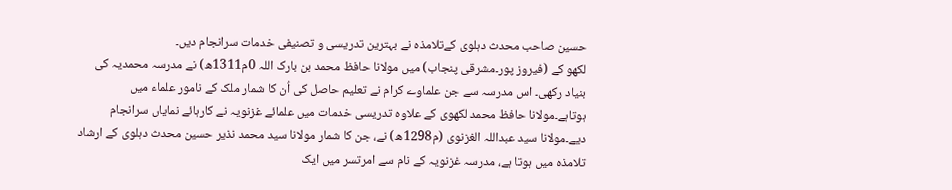حسین صاحب محدث دہلوی کےتلامذہ نے بہترین تدریسی و تصنیفی خدمات سرانجام دیں۔
لکھو کے (فیروز پور۔مشرقی پنجاب) میں مولانا حافظ محمد بن بارک اللہ 0م1311ھ) نے مدرسہ محمدیہ کی بنیاد رکھی۔ اس مدرسہ سے جن علماوے کرام نے تعلیم حاصل کی اُن کا شمار ملک کے نامور علماء میں ہوتاہے۔مولانا حافظ محمد لکھوی کے علاوہ تدریسی خدمات میں علمائے غزنویہ نے کارہائے نمایاں سرانجام دیے۔مولانا سید عبداللہ الغزنوی (م1298ھ) نے، جن کا شمار مولانا سید محمد نذیر حسین محدث دہلوی کے ارشاد تلامذہ میں ہوتا ہے، مدرسہ غزنویہ کے نام سے امرتسر میں ایک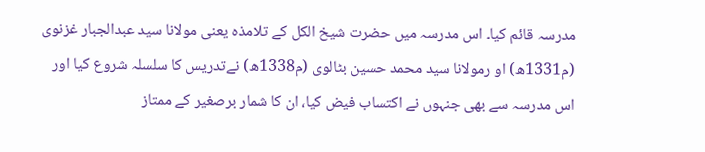مدرسہ قائم کیا۔ اس مدرسہ میں حضرت شیخ الکل کے تلامذہ یعنی مولانا سید عبدالجبار غزنوی (م1331ھ) او رمولانا سید محمد حسین بٹالوی (م1338ھ) نےتدریس کا سلسلہ شروع کیا اور اس مدرسہ سے بھی جنہوں نے اکتساب فیض کیا، ان کا شمار برصغیر کے ممتاز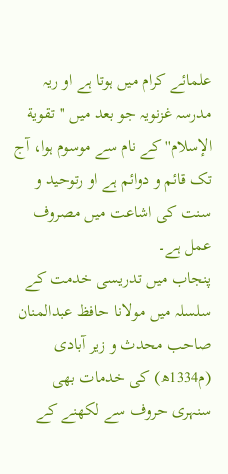علمائے کرام میں ہوتا ہے او ریہ مدرسہ غزنویہ جو بعد میں ''تقویة الإسلام'' کے نام سے موسوم ہوا، آج تک قائم و دوائم ہے او رتوحید و سنت کی اشاعت میں مصروف عمل ہے۔
پنجاب میں تدریسی خدمت کے سلسلہ میں مولانا حافظ عبدالمنان صاحب محدث و زیر آبادی (م1334ھ) کی خدمات بھی سنہری حروف سے لکھنے کے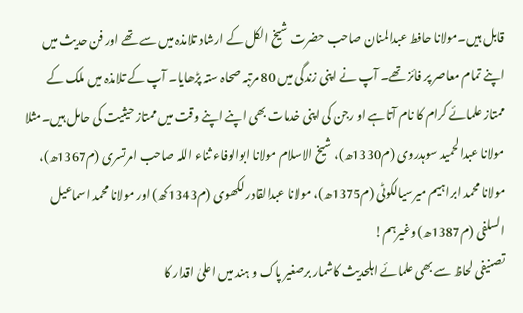قابل ہیں۔مولانا حافط عبدالمنان صاحب حضرت شیخ الکل کے ارشاد تلامذہ میں سے تھے اور فن حدیث میں اپنے تمام معاصر پر فائز تھے۔ آپ نے اپنی زندگی میں 80 مرتبہ صحاہ ستہ پڑھایا۔ آپ کے تلامذہ میں ملک کے ممتاز علمائے کرام کا نام آتاہے او رجن کی اپنی خدمات بھی اپنے اپنے وقت میں ممتاز حیثیت کی حامل ہیں۔مثلا
مولانا عبدالحمید سوہدروی (م1330ھ)، شیخ الاسلام مولانا ابوالوفاء ثناء اللہ صاحب امرتسری (م1367ھ)، مولانا محمد ابراہیم میرسیالکوٹی (م1375ھ)، مولانا عبدالقادر لکھوی (م1343کھ) اور مولانا محمد اسماعیل السلفی (م1387ھ) وغیرہم!
تصنیفی لحاظ سے بھی علمائے اہلحدیث کاشمار برصغیر پاک و ہند میں اعلیٰ اقدار کا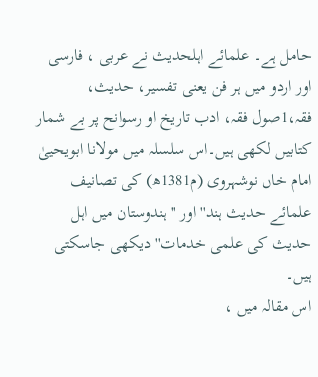حامل ہے۔ علمائے اہلحدیث نے عربی ، فارسی اور اردو میں ہر فن یعنی تفسیر، حدیث، فقہ،1صول فقہ، ادب تاریخ او رسوانح پر بے شمار کتابیں لکھی ہیں۔اس سلسلہ میں مولانا ابویحییٰ امام خاں نوشہروی (م1381ھ) کی تصانیف علمائے حدیث ہند'' اور ''ہندوستان میں اہل حدیث کی علمی خدمات'' دیکھی جاسکتی ہیں۔
اس مقالہ میں ،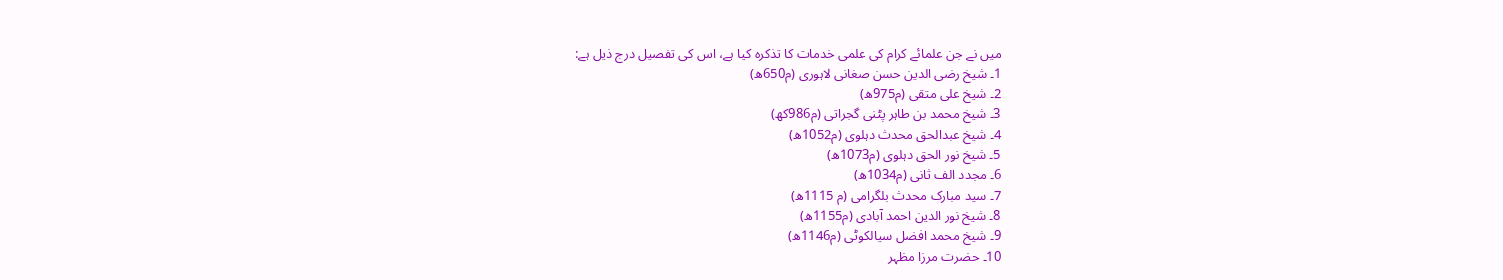میں نے جن علمائے کرام کی علمی خدمات کا تذکرہ کیا ہے، اس کی تفصیل درج ذیل ہے:
1۔ شیخ رضی الدین حسن صغانی لاہوری (م650ھ)
2۔ شیخ علی متقی (م975ھ)
3۔ شیخ محمد بن طاہر پٹنی گجراتی (م986کھ)
4۔ شیخ عبدالحق محدث دہلوی (م1052ھ)
5۔ شیخ نور الحق دہلوی (م1073ھ)
6۔ مجدد الف ثانی (م1034ھ)
7۔ سید مبارک محدث بلگرامی (م 1115ھ)
8۔ شیخ نور الدین احمد آبادی (م1155ھ)
9۔ شیخ محمد افضل سیالکوٹی (م1146ھ)
10۔ حضرت مرزا مظہر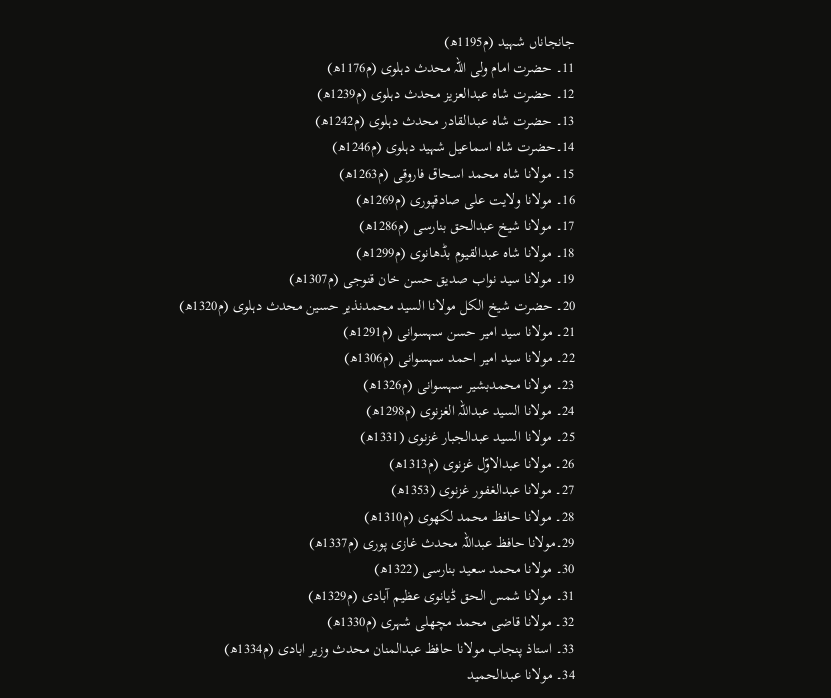جانجاناں شہید (م1195ھ)
11۔ حضرت امام ولی اللہ محدث دہلوی (م1176ھ)
12۔ حضرت شاہ عبدالعزیز محدث دہلوی (م1239ھ)
13۔ حضرت شاہ عبدالقادر محدث دہلوی (م1242ھ)
14۔حضرت شاہ اسماعیل شہید دہلوی (م1246ھ)
15۔ مولانا شاہ محمد اسحاق فاروقی (م1263ھ)
16۔ مولانا ولایت علی صادقپوری (م1269ھ)
17۔ مولانا شیخ عبدالحق بنارسی (م1286ھ)
18۔ مولانا شاہ عبدالقیوم بڈھانوی (م1299ھ)
19۔ مولانا سید نواب صدیق حسن خان قنوجی (م1307ھ)
20۔ حضرت شیخ الکل مولانا السید محمدنذیر حسین محدث دہلوی (م1320ھ)
21۔ مولانا سید امیر حسن سہسوانی (م1291ھ)
22۔ مولانا سید امیر احمد سہسوانی (م1306ھ)
23۔ مولانا محمدبشیر سہسوانی (م1326ھ)
24۔ مولانا السید عبداللہ الغزنوی (م1298ھ)
25۔ مولانا السید عبدالجبار غزنوی (1331ھ)
26۔ مولانا عبدالاوّل غزنوی (م1313ھ)
27۔ مولانا عبدالغفور غزنوی (1353ھ)
28۔ مولانا حافظ محمد لکھوی (م1310ھ)
29۔مولانا حافظ عبداللہ محدث غازی پوری (م1337ھ)
30۔ مولانا محمد سعید بنارسی (1322ھ)
31۔ مولانا شمس الحق ڈیانوی عظیم آبادی (م1329ھ)
32۔ مولانا قاضی محمد مچھلی شہری (م1330ھ)
33۔ استاذ پنجاب مولانا حافظ عبدالمنان محدث وزیر ابادی (م1334ھ)
34۔ مولانا عبدالحمید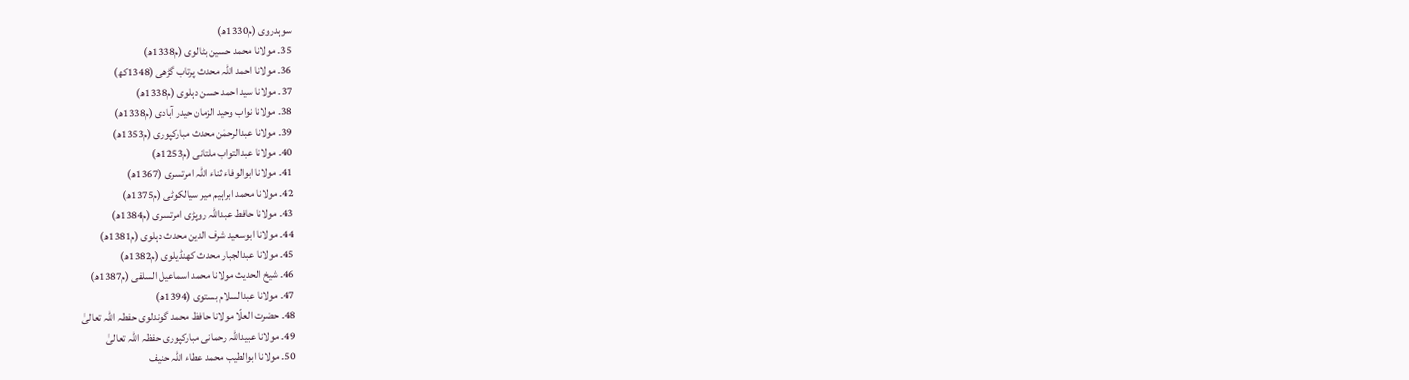سوہدروی (م1330ھ)
35۔ مولانا محمد حسین بٹالوی (م1338ھ)
36۔ مولانا احمد اللہ محدث پرتاب گڑھی (1348کھ)
37۔ مولانا سید احمد حسن دہلوی (م1338ھ)
38۔ مولانا نواب وحید الزمان حیدر آبادی (م1338ھ)
39۔ مولانا عبدالرحمٰن محدث مبارکپوری (م1353ھ)
40۔ مولانا عبدالتواب ملتانی (م1253ھ)
41۔ مولانا ابوالوفاء ثناء اللہ امرتسری (1367ھ)
42۔ مولانا محمد ابراہیم میر سیالکوٹی (م1375ھ)
43۔ مولانا حافط عبداللہ روپڑی امرتسری (م1384ھ)
44۔ مولانا ابوسعید شرف الدین محدث دہلوی (م1381ھ)
45۔ مولانا عبدالجبار محدث کھنڈیلوی (م1382ھ)
46۔ شیخ الحدیث مولانا محمد اسماعیل السلفی (م1387ھ)
47۔ مولانا عبدالسلام بستوی (1394ھ)
48۔ حضرت العلّا مولانا حافظ محمد گوندلوی حفطہ اللہ تعالیٰ
49۔ مولانا عبیداللہ رحمانی مبارکپوری حفظہ اللہ تعالیٰ
50۔ مولانا ابوالطیب محمد عطاء اللہ حنیف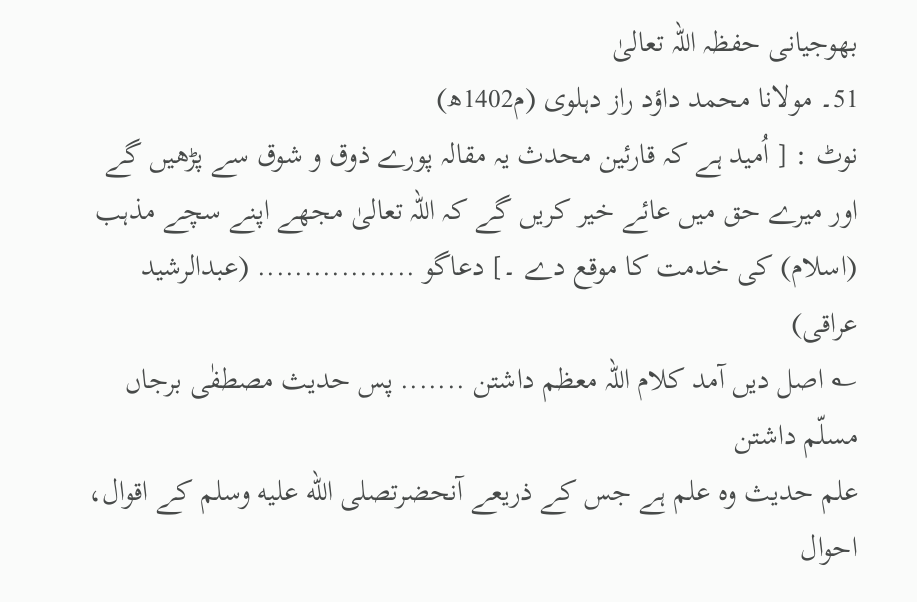بھوجیانی حفظہ اللہ تعالیٰ
51۔ مولانا محمد داؤد راز دہلوی (م1402ھ)
نوٹ : [ اُمید ہے کہ قارئین محدث یہ مقالہ پورے ذوق و شوق سے پڑھیں گے اور میرے حق میں عائے خیر کریں گے کہ اللہ تعالیٰ مجھے اپنے سچے مذہب (اسلام) کی خدمت کا موقع دے ۔] دعاگو ................. (عبدالرشید عراقی)
؎ اصل دیں آمد کلام اللہ معظم داشتن ....... پس حدیث مصطفٰی برجاں مسلّم داشتن
علم حدیث وہ علم ہے جس کے ذریعے آنحضرتصلى الله عليه وسلم کے اقوال، احوال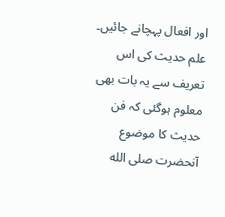اور افعال پہچانے جائیں۔ علم حدیث کی اس تعریف سے یہ بات بھی معلوم ہوگئی کہ فن حدیث کا موضوع آنحضرت صلى الله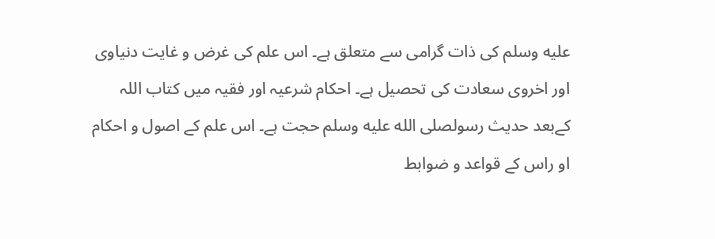عليه وسلم کی ذات گرامی سے متعلق ہے۔ اس علم کی غرض و غایت دنیاوی اور اخروی سعادت کی تحصیل ہے۔ احکام شرعیہ اور فقیہ میں کتاب اللہ کےبعد حدیث رسولصلى الله عليه وسلم حجت ہے۔ اس علم کے اصول و احکام او راس کے قواعد و ضوابط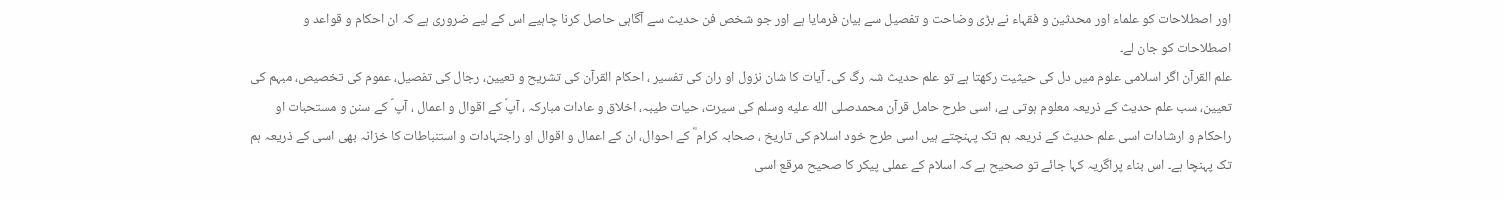اور اصطلاحات کو علماء اور محدثین و فقہاء نے بڑی وضاحت و تفصیل سے بیان فرمایا ہے اور جو شخص فن حدیث سے آگاہی حاصل کرنا چاہیے اس کے لیے ضروری ہے کہ ان احکام و قواعد و اصطلاحات کو جان لے۔
علم القرآن اگر اسلامی علوم میں دل کی حیثیت رکھتا ہے تو علم حدیث شہ رگ کی۔ آیات کا شان نزول او ران کی تفسیر ، احکام القرآن کی تشریح و تعیین، رجال کی تفصیل، عموم کی تخصیص، مبہم کی تعیین، سب علم حدیث کے ذریعہ معلوم ہوتی ہے، اسی طرح حامل قرآن محمدصلى الله عليه وسلم کی سیرت، حیات طیبہ، اخلاق و عادات مبارکہ ، آپؐ کے اقوال و اعمال ، آپ ؐ کے سنن و مستحبات او راحکام و ارشادات اسی علم حدیث کے ذریعہ ہم تک پہنچتے ہیں اسی طرح خود اسلام کی تاریخ ، صحابہ کرام ؓ کے احوال، ان کے اعمال و اقوال او راجتہادات و استنباطات کا خزانہ بھی اسی کے ذریعہ ہم تک پہنچا ہے۔ اس بناء پراگریہ کہا جائے تو صحیح ہے کہ اسلام کے عملی پیکر کا صحیح مرقع اسی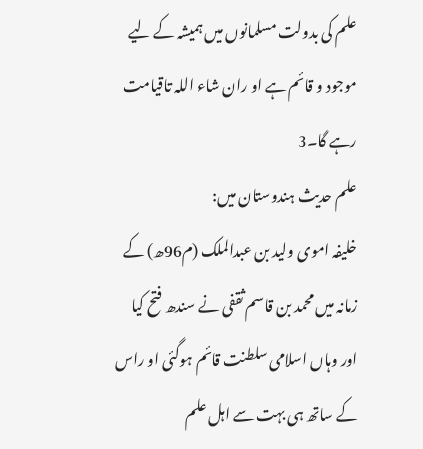علم کی بدولت مسلمانوں میں ہمیشہ کے لیے موجود و قائم ہے او ران شاء اللہ تاقیامت رہے گا۔3
علم حدیث ہندوستان میں:
خلیفہ اموی ولید بن عبدالملک (م96ھ) کے زمانہ میں محمد بن قاسم ثقفی نے سندھ فتح کیا اور وہاں اسلامی سلطنت قائم ہوگئی او راس کے ساتھ ہی بہت سے اہل علم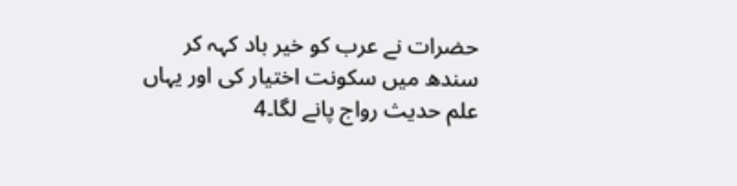حضرات نے عرب کو خیر باد کہہ کر سندھ میں سکونت اختیار کی اور یہاں علم حدیث رواج پانے لگا۔4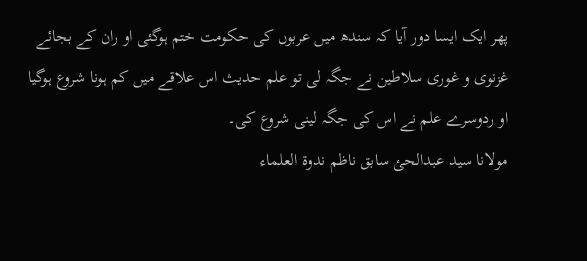پھر ایک ایسا دور آیا کہ سندھ میں عربوں کی حکومت ختم ہوگئی او ران کے بجائے غزنوی و غوری سلاطین نے جگہ لی تو علم حدیث اس علاقے میں کم ہونا شروع ہوگیا او ردوسرے علم نے اس کی جگہ لینی شروع کی۔
مولانا سید عبدالحئ سابق ناظم ندوة العلماء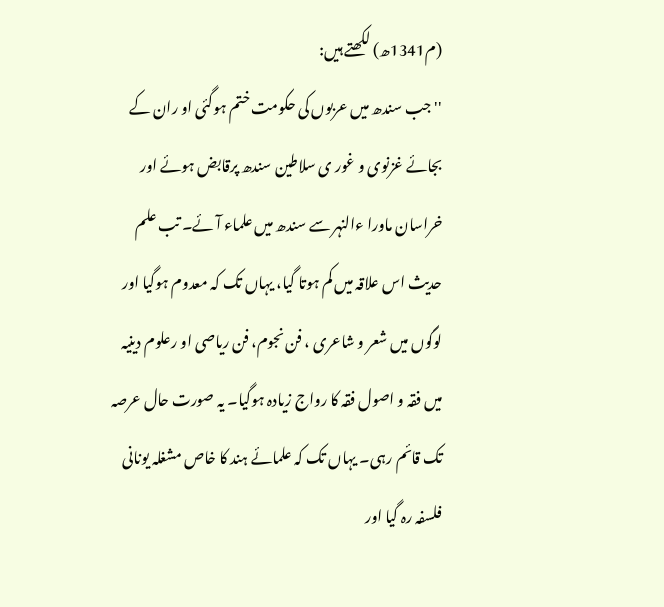(م1341ھ) لکھتے ہیں:
''جب سندھ میں عربوں کی حکومت ختم ہوگئی او ران کے بجائے غزنوی و غور ی سلاطین سندھ پرقابض ہوئے اور خراسان ماورا ءالنہر سے سندھ میں علماء آئے۔ تب علم حدیث اس علاقہ میں کم ہوتا گیا، یہاں تک کہ معدوم ہوگیا اور لوگوں میں شعر و شاعری ، فن نجوم، فن ریاصی او رعلوم دینیہ میں فقہ و اصول فقہ کا رواج زیادہ ہوگیا۔ یہ صورت حال عرصہ تک قائم رہی۔ یہاں تک کہ علمائے ہند کا خاص مشغلہ یونانی فلسفہ رہ گیا اور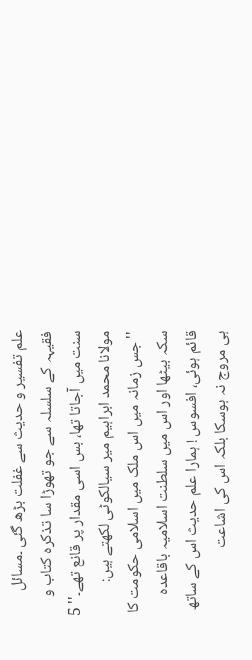علم تفسیر و حدیث سے غفلت بڑھ گئی ۔مسائل فقیہہ کے سلسلہ سے جو تھوڑا سا تذکرہ کتاب و سنت میں آجاتا تھا، بس اسی مقدار پر قانع تھے۔'' 5
مولانا محمد ابراہیم میر سیالکوٹی لکھتے ہیں:
''جس زمانہ میں اس ملک میں اسلامی حکومت کا سکہ بیٹھا اور اس میں سلطنت اسلامیہ باقاعدہ قائم ہوئی، افسوس ! ہمارا علم حدیث اس کے ساتھ ہی مروج نہ ہوسکا بلکہ اس کی اشاعت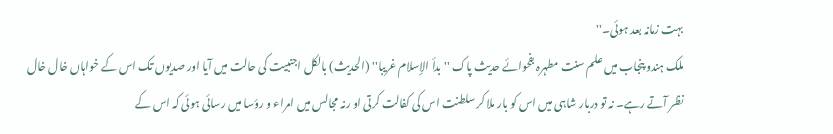بہت زمانہ بعد ہوئی۔''
ملک ہندو پنجاب میں علم سنت مطہرہ بفحوائے حدیث پاک ''بدأ الإسلام غریبا'' (الحدیث) بالکل اجنبیت کی حالت میں آیا اور صدیوں تک اس کے خواہاں خال خال نظر آتے رہے۔ نہ تو دربار شاہی میں اس کو بار ملا کر سلطنت اس کی کفالت کرتی او رنہ مجالس میں امراء و رؤسا میں رسائی ہوئی کہ اس کے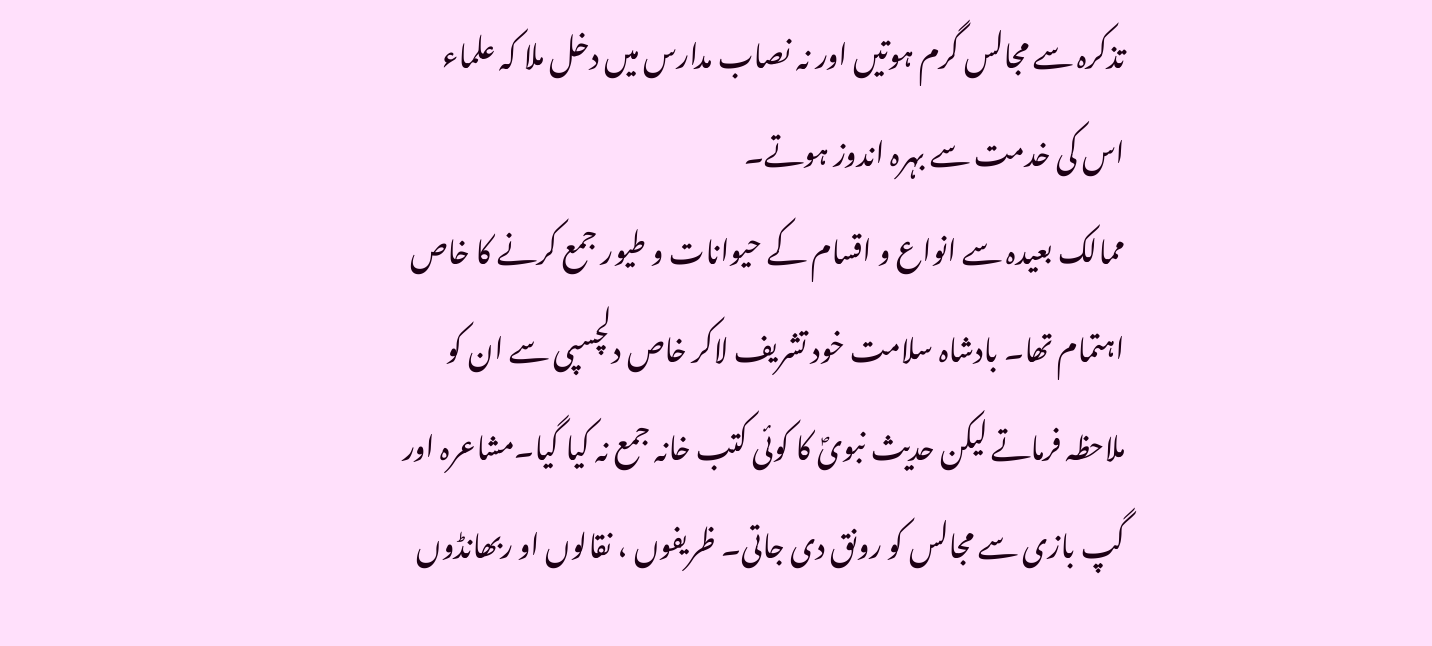تذکرہ سے مجالس گرم ہوتیں اور نہ نصاب مدارس میں دخل ملا کہ علماء اس کی خدمت سے بہرہ اندوز ہوتے۔
ممالک بعیدہ سے انواع و اقسام کے حیوانات و طیور جمع کرنے کا خاص اہتمام تھا۔ بادشاہ سلامت خود تشریف لاکر خاص دلچسپی سے ان کو ملاحظہ فرماتے لیکن حدیث نبویؐ کا کوئی کتب خانہ جمع نہ کیا گیا۔مشاعرہ اور گپ بازی سے مجالس کو رونق دی جاتی۔ ظریفوں ، نقالوں او ربھانڈوں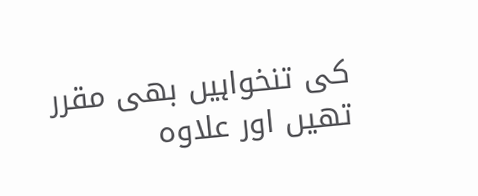کی تنخواہیں بھی مقرر تھیں اور علاوہ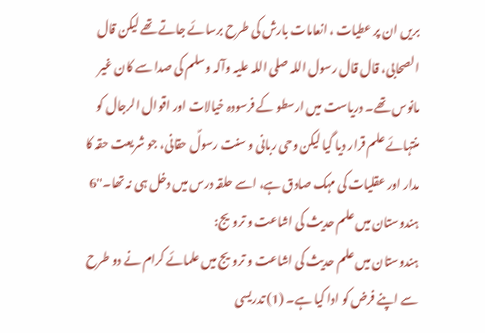بریں ان پر عطیات ، انعامات بارش کی طرح برسائے جاتے تھے لیکن قال الصحابی، قال قال رسول اللہ صلی اللہ علیہ وآلہ وسلم کی صدا سے کان غیر مانوس تھے۔ دریاست میں ارسطو کے فرسودہ خیالات اور اقوال الرجال کو منتہائے علم قرار دیا گیا لیکن وحی ربانی و سنت رسولؐ حقانی، جو شریعت حقہ کا مدار اور عقلیات کی مہک صادق ہے، اسے حلقہ درس میں دخل ہی نہ تھا۔''6
ہندوستان میں علم حدیث کی اشاعت و ترویج:
ہندوستان میں علم حدیث کی اشاعت و ترویج میں علمائے کرام نے دو طرح سے اپنے فرض کو ادا کیا ہے۔ (1) تدریسی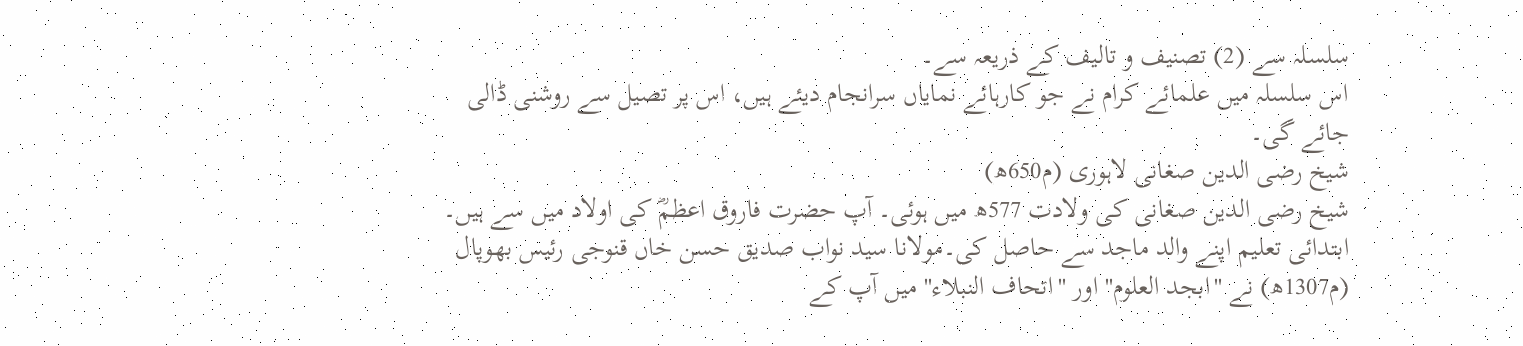سلسلہ سے (2) تصنیف و تالیف کے ذریعہ سے۔
اس سلسلہ میں علمائے کرام نے جو کارہائے نمایاں سرانجام دیئے ہیں، اس پر تصیل سے روشنی ڈالی جائے گی۔
شیخ رضی الدین صغانی لاہوری (م650ھ)
شیخ رضی الدین صغانی کی ولادت 577ھ میں ہوئی۔ آپ حضرت فاروق اعظمؓ کی اولاد میں سے ہیں۔ ابتدائی تعلیم اپنے والد ماجد سے حاصل کی۔مولانا سید نواب صدیق حسن خاں قنوجی رئیس بھوپال (م1307ھ) نے ''ابجد العلوم'' اور ''اتحاف النبلاء'' میں آپ کے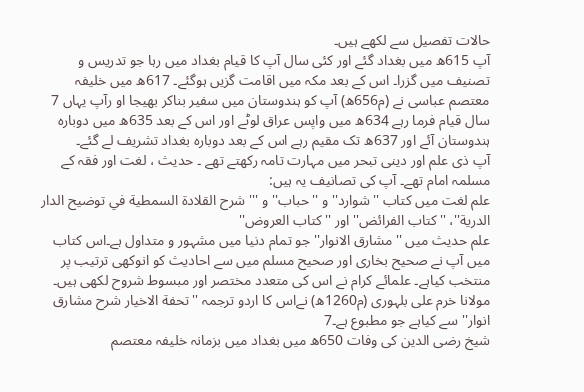حالات تفصیل سے لکھے ہیں۔
آپ 615ھ میں بغداد گئے اور کئی سال آپ کا قیام بغداد میں رہا جو تدریس و تصنیف میں گزرا۔ اس کے بعد مکہ میں اقامت گزیں ہوگئے۔ 617ھ میں خلیفہ معتصم عباسی نے (م656ھ) آپ کو ہندوستان میں سفیر بناکر بھیجا او رآپ یہاں 7 سال قیام فرما رہے 634ھ میں واپس عراق لوٹے اور اس کے بعد 635ھ میں دوبارہ ہندوستان آئے اور 637ھ تک مقیم رہے اس کے بعد دوبارہ بغداد تشریف لے گئے۔
آپ ذی علم اور دینی تبحر میں مہارت تامہ رکھتے تھے ۔ حدیث ، لغت اور فقہ کے مسلمہ امام تھے۔ آپ کی تصانیف یہ ہیں:
علم لغت میں کتاب ''شوارد'' و ''حباب'' و '''شرح القلادة السمطیة في توضیح الدار الدریة''، ''کتاب الفرائض'' اور ''کتاب العروض''
علم حدیث میں ''مشارق الانوار'' جو تمام دنیا میں مشہور و متداول ہے۔اس کتاب میں آپ نے صحیح بخاری اور صحیح مسلم میں سے احادیث کو انوکھی ترتیب پر منتخب کیاہے۔ علمائے کرام نے اس کی متعدد مختصر اور مبسوط شروح لکھی ہیں۔
مولانا خرم علی بلہوری (م1260ھ) نےاس کا اردو ترجمہ ''تحفة الاخیار شرح مشارق انوار'' سے کیاہے جو مطبوع ہے۔7
شیخ رضی الدین کی وفات 650ھ میں بغداد میں بزمانہ خلیفہ معتصم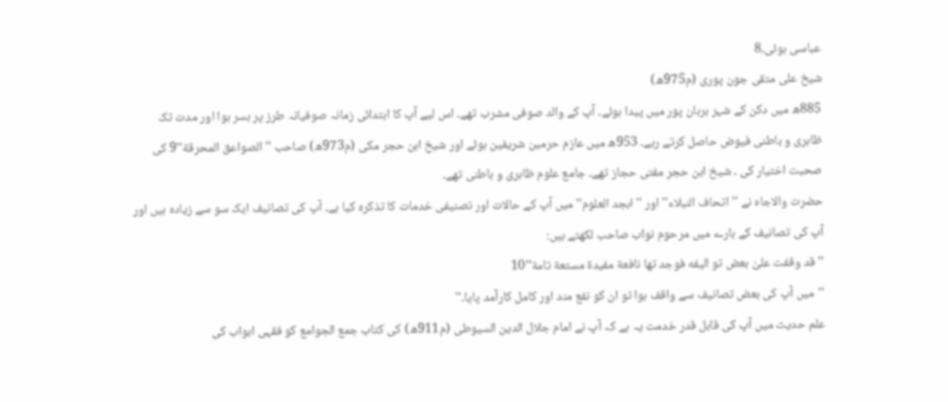عباسی ہوئی۔8
شیخ علی متقی جون پوری (م975ھ)
885ھ میں دکن کے شہر برہان پور میں پیدا ہوئے۔ آپ کے والد صوفی مشرب تھے۔ اس لیے آپ کا ابتدائی زمانہ صوفیانہ طرز پر بسر ہوا اور مدت تک ظاہری و باطنی فیوض حاصل کرتے رہے۔ 953ھ میں عازم حرمین شریفین ہوئے اور شیخ ابن حجر مکی (م973ھ) صاحب '' الصواعق المحرقة''9 کی صحبت اختیار کی ۔ شیخ ابن حجر مفتی حجاز تھے۔ جامع علوم ظاہری و باطنی تھے۔
حضرت والاجاہ نے ''اتحاف النبلاء'' اور ''ابجد العلوم'' میں آپ کے حالات اور تصنیفی خدمات کا تذکرہ کیا ہے۔ آپ کی تصانیف ایک سو سے زیادہ ہیں اور آپ کی تصانیف کے بارے میں مرحوم نواب صاحب لکھتے ہیں:
''قد وقفت علیٰ بعض تو الیفه فوجد تھا نافعة مفیدة مستعة تامة''10
''میں آپ کی بعض تصانیف سے واقف ہوا تو ان کو نفع مند اور کامل کارآمد پایا۔''
علم حدیث میں آپ کی قابل قدر خدمت یہ ہے کہ آپ نے امام جلال الدین السیوطی (م911ھ) کی کتاب جمع الجوامع کو فقہی ابواب کی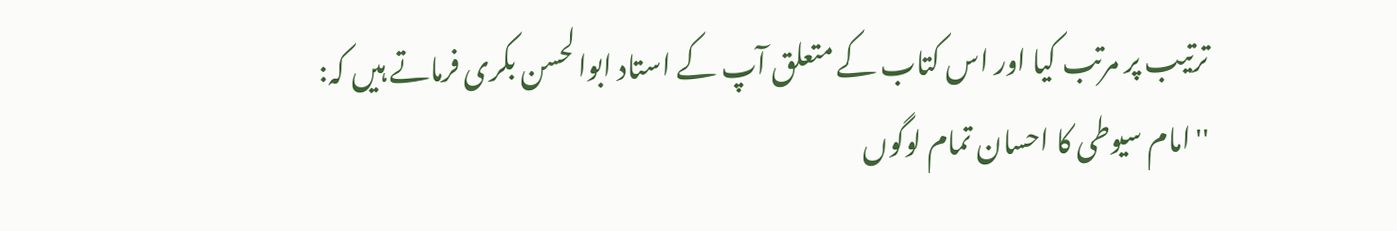ترتیب پر مرتب کیا اور اس کتاب کے متعلق آپ کے استاد ابوالحسن بکری فرماتے ہیں کہ:
''امام سیوطی کا احسان تمام لوگوں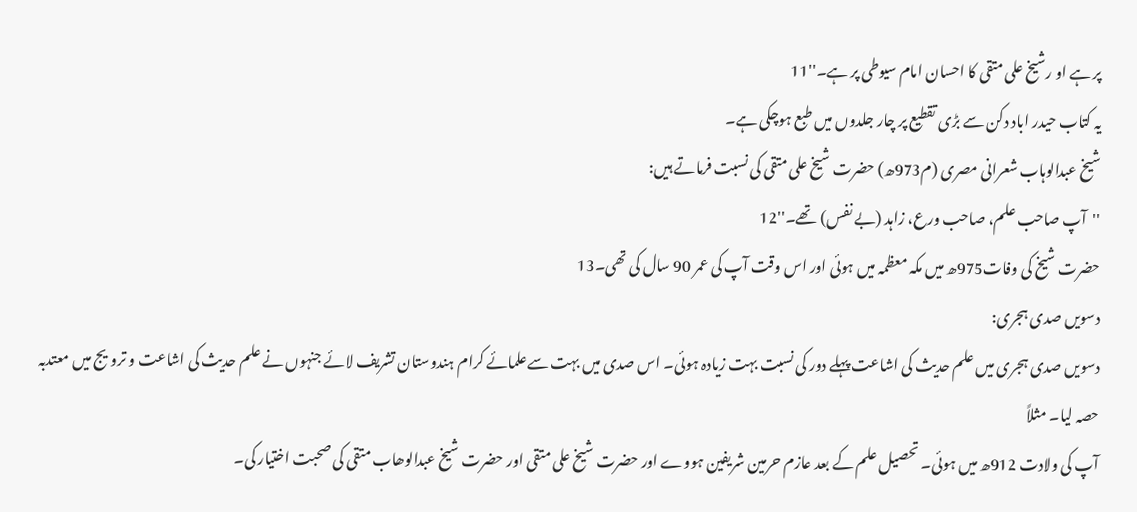پر ہے او رشیخ علی متقی کا احسان امام سیوطی پر ہے۔''11
یہ کتاب حیدر اباد دکن سے بڑی تقطیع پر چار جلدوں میں طبع ہوچکی ہے۔
شیخ عبدالوہاب شعرانی مصری (م973ھ) حضرت شیخ علی متقی کی نسبت فرماتے ہیں:
''آپ صاحب علم، صاحب ورع، زاہد (بے نفس) تھے۔''12
حضرت شیخ کی وفات975ھ میں مکہ معظمہ میں ہوئی اور اس وقت آپ کی عمر 90 سال کی تھی۔13
دسویں صدی ہجری:
دسویں صدی ہجری میں علم حدیث کی اشاعت پہلے دور کی نسبت بہت زیادہ ہوئی۔ اس صدی میں بہت سےعلمائے کرام ہندوستان تشریف لائے جنہوں نے علم حدیث کی اشاعت و ترویج میں معتدبہ حصہ لیا۔ مثلاً
آپ کی ولادت 912ھ میں ہوئی۔ تحصیل علم کے بعد عازم حرمین شریفین ہووے اور حضرت شیخ علی متقی اور حضرت شیخ عبدالوھاب متقی کی صحبت اختیار کی۔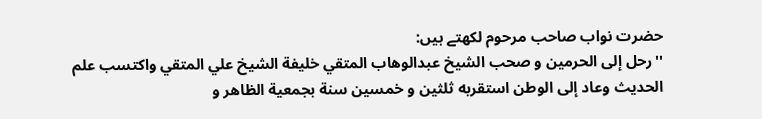حضرت نواب صاحب مرحوم لکھتے ہیں:
''رحل إلی الحرمین و صحب الشیخ عبدالوھاب المتقي خلیفة الشیخ علي المتقي واکتسب علم الحدیث وعاد إلی الوطن استقربه ثلثین و خمسین سنة بجمعیة الظاھر و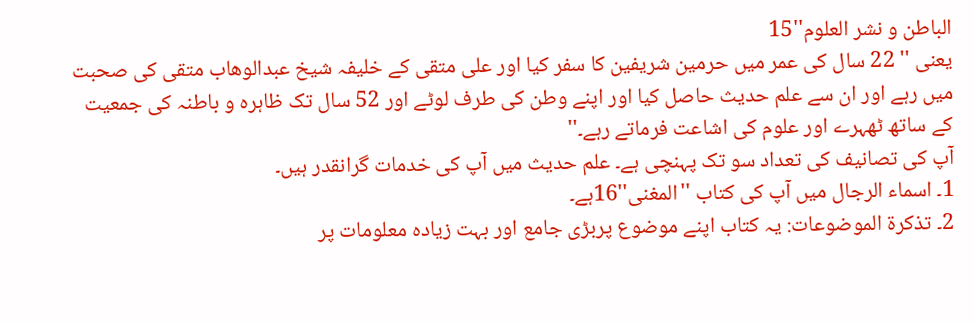الباطن و نشر العلوم''15
یعنی '' 22 سال کی عمر میں حرمین شریفین کا سفر کیا اور علی متقی کے خلیفہ شیخ عبدالوھاب متقی کی صحبت میں رہے اور ان سے علم حدیث حاصل کیا اور اپنے وطن کی طرف لوٹے اور 52 سال تک ظاہرہ و باطنہ کی جمعیت کے ساتھ ٹھہرے اور علوم کی اشاعت فرماتے رہے۔''
آپ کی تصانیف کی تعداد سو تک پہنچی ہے۔ علم حدیث میں آپ کی خدمات گرانقدر ہیں۔
1۔ اسماء الرجال میں آپ کی کتاب ''المغنی''16ہے۔
2۔ تذکرة الموضوعات: یہ کتاب اپنے موضوع پربڑی جامع اور بہت زیادہ معلومات پر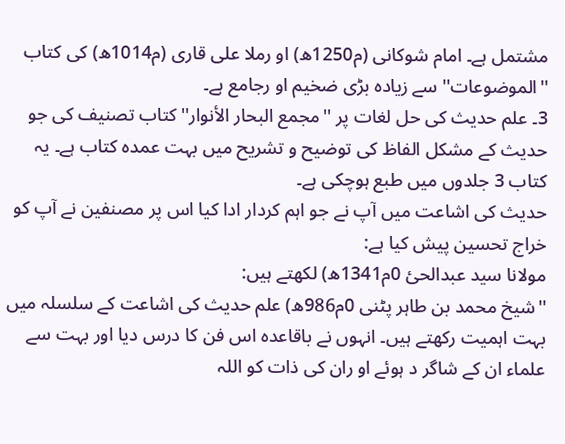مشتمل ہے۔ امام شوکانی (م1250ھ) او رملا علی قاری (م1014ھ) کی کتاب ''الموضوعات'' سے زیادہ بڑی ضخیم او رجامع ہے۔
3۔ علم حدیث کی حل لغات پر ''مجمع البحار الأنوار''کتاب تصنیف کی جو حدیث کے مشکل الفاظ کی توضیح و تشریح میں بہت عمدہ کتاب ہے۔ یہ کتاب 3 جلدوں میں طبع ہوچکی ہے۔
حدیث کی اشاعت میں آپ نے جو اہم کردار ادا کیا اس پر مصنفین نے آپ کو خراج تحسین پیش کیا ہے:
مولانا سید عبدالحئ 0م1341ھ) لکھتے ہیں:
''شیخ محمد بن طاہر پٹنی 0م986ھ) علم حدیث کی اشاعت کے سلسلہ میں بہت اہمیت رکھتے ہیں۔ انہوں نے باقاعدہ اس فن کا درس دیا اور بہت سے علماء ان کے شاگر د ہوئے او ران کی ذات کو اللہ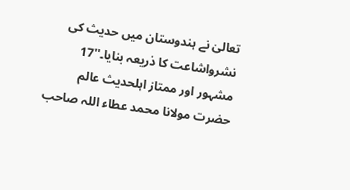تعالیٰ نے ہندوستان میں حدیث کی نشرواشاعت کا ذریعہ بنایا۔''17
مشہور اور ممتاز اہلحدیث عالم حضرت مولانا محمد عطاء اللہ صاحب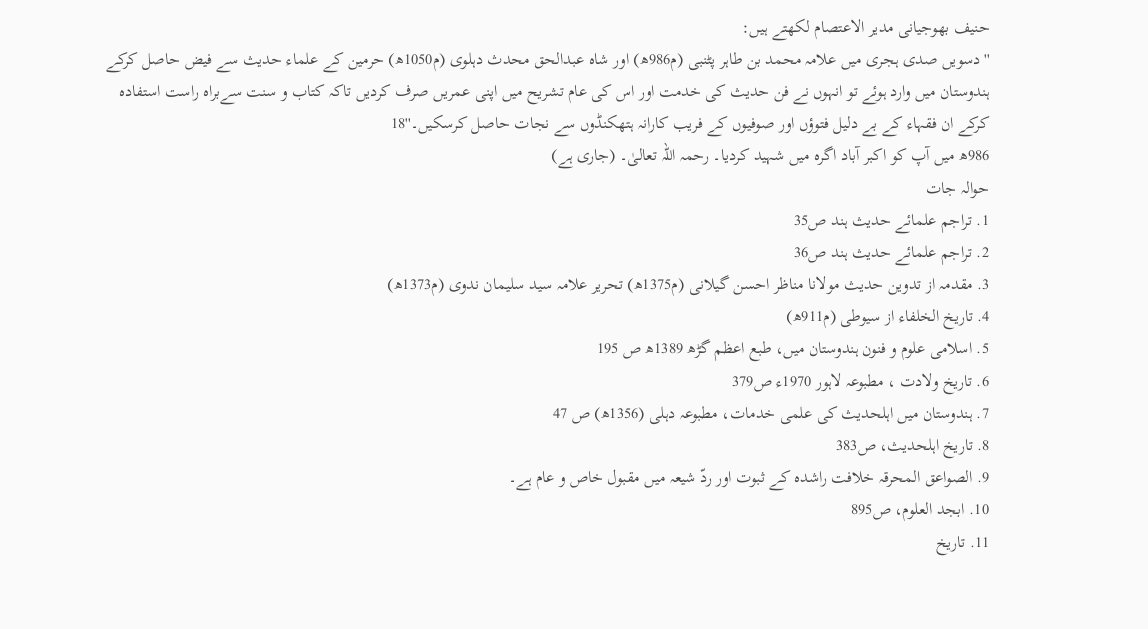حنیف بھوجیانی مدیر الاعتصام لکھتے ہیں:
''دسویں صدی ہجری میں علامہ محمد بن طاہر پٹنبی (م986ھ) اور شاہ عبدالحق محدث دہلوی (م1050ھ) حرمین کے علماء حدیث سے فیض حاصل کرکے ہندوستان میں وارد ہوئے تو انہوں نے فن حدیث کی خدمت اور اس کی عام تشریح میں اپنی عمریں صرف کردیں تاکہ کتاب و سنت سےبراہ راست استفادہ کرکے ان فقہاء کے بے دلیل فتوؤں اور صوفیوں کے فریب کارانہ ہتھکنڈوں سے نجات حاصل کرسکیں۔''18
986ھ میں آپ کو اکبر آباد اگرہ میں شہید کردیا۔ رحمہ اللہ تعالیٰ۔ (جاری ہے)
حوالہ جات
1. تراجم علمائے حدیث ہند ص35
2. تراجم علمائے حدیث ہند ص36
3. مقدمہ از تدوین حدیث مولانا مناظر احسن گیلانی (م1375ھ) تحریر علامہ سید سلیمان ندوی (م1373ھ)
4. تاریخ الخلفاء از سیوطی (م911ھ)
5. اسلامی علوم و فنون ہندوستان میں، طبع اعظم گڑھ 1389ھ ص 195
6. تاریخ ولادت ، مطبوعہ لاہور 1970ء ص379
7. ہندوستان میں اہلحدیث کی علمی خدمات، مطبوعہ دہلی (1356ھ) ص 47
8. تاریخ اہلحدیث، ص383
9. الصواعق المحرقہ خلافت راشدہ کے ثبوت اور ردّ شیعہ میں مقبول خاص و عام ہے۔
10. ابجد العلوم، ص895
11. تاریخ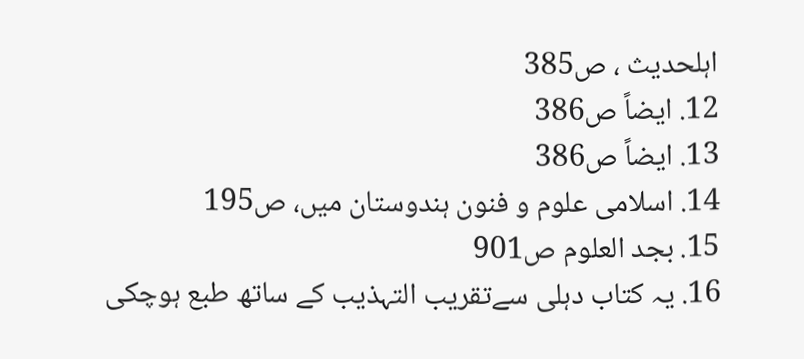اہلحدیث ، ص385
12. ایضاً ص386
13. ایضاً ص386
14. اسلامی علوم و فنون ہندوستان میں، ص195
15. بجد العلوم ص901
16. یہ کتاب دہلی سےتقریب التہذیب کے ساتھ طبع ہوچکی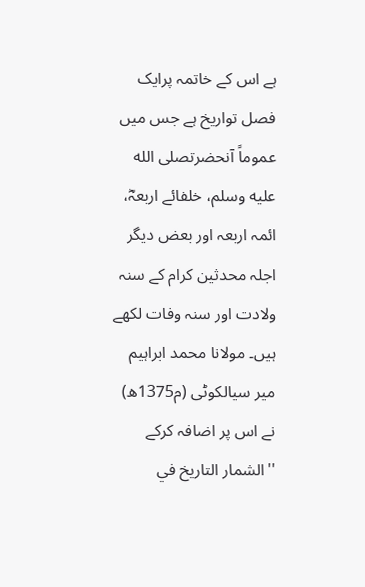ہے اس کے خاتمہ پرایک فصل تواریخ ہے جس میں عموماً آنحضرتصلى الله عليه وسلم، خلفائے اربعہؓ، ائمہ اربعہ اور بعض دیگر اجلہ محدثین کرام کے سنہ ولادت اور سنہ وفات لکھے ہیں۔ مولانا محمد ابراہیم میر سیالکوٹی (م1375ھ) نے اس پر اضافہ کرکے ''الشمار التاریخ في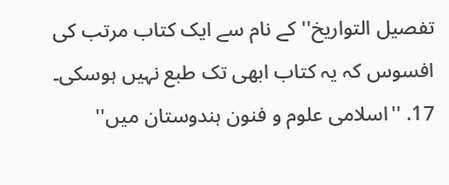تفصیل التواریخ'' کے نام سے ایک کتاب مرتب کی افسوس کہ یہ کتاب ابھی تک طبع نہیں ہوسکی۔
17. ''اسلامی علوم و فنون ہندوستان میں''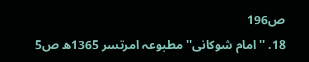ص196
18. ''امام شوکانی'' مطبوعہ امرتسر 1365ھ ص5